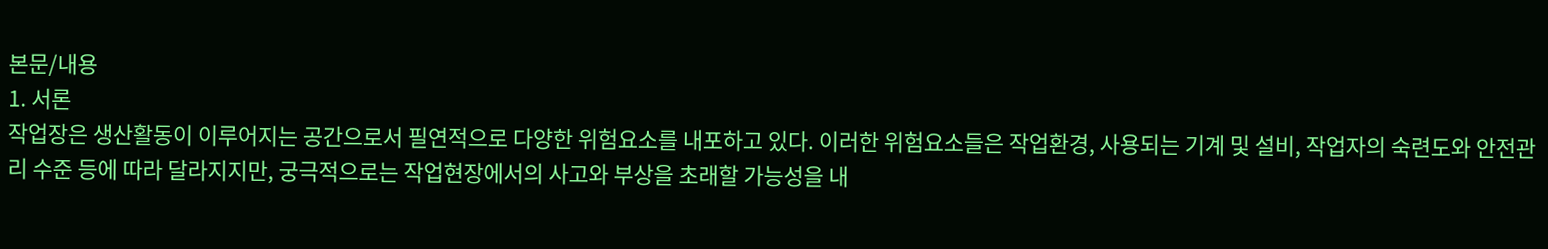본문/내용
1. 서론
작업장은 생산활동이 이루어지는 공간으로서 필연적으로 다양한 위험요소를 내포하고 있다. 이러한 위험요소들은 작업환경, 사용되는 기계 및 설비, 작업자의 숙련도와 안전관리 수준 등에 따라 달라지지만, 궁극적으로는 작업현장에서의 사고와 부상을 초래할 가능성을 내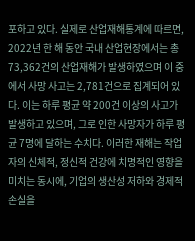포하고 있다. 실제로 산업재해통계에 따르면, 2022년 한 해 동안 국내 산업현장에서는 총 73,362건의 산업재해가 발생하였으며 이 중에서 사망 사고는 2,781건으로 집계되어 있다. 이는 하루 평균 약 200건 이상의 사고가 발생하고 있으며, 그로 인한 사망자가 하루 평균 7명에 달하는 수치다. 이러한 재해는 작업자의 신체적, 정신적 건강에 치명적인 영향을 미치는 동시에, 기업의 생산성 저하와 경제적 손실을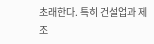초래한다. 특히 건설업과 제조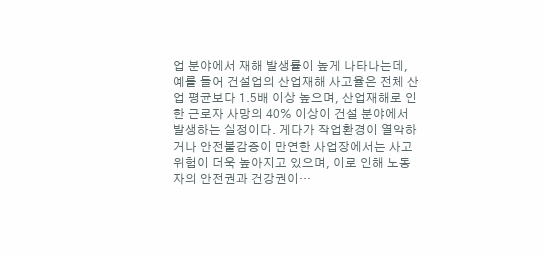업 분야에서 재해 발생률이 높게 나타나는데, 예를 들어 건설업의 산업재해 사고율은 전체 산업 평균보다 1.5배 이상 높으며, 산업재해로 인한 근로자 사망의 40% 이상이 건설 분야에서 발생하는 실정이다. 게다가 작업환경이 열악하거나 안전불감증이 만연한 사업장에서는 사고 위험이 더욱 높아지고 있으며, 이로 인해 노동자의 안전권과 건강권이…